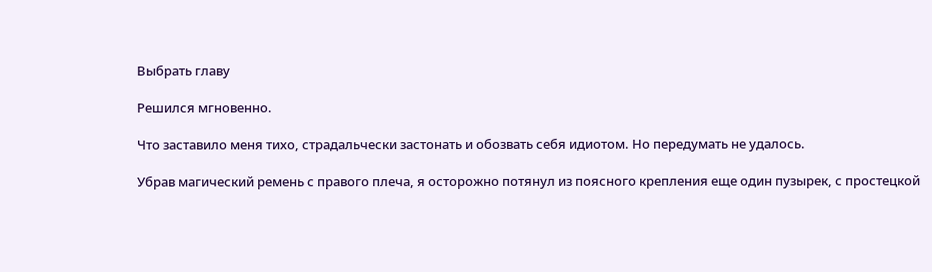Выбрать главу

Решился мгновенно.

Что заставило меня тихо, страдальчески застонать и обозвать себя идиотом. Но передумать не удалось.

Убрав магический ремень с правого плеча, я осторожно потянул из поясного крепления еще один пузырек, с простецкой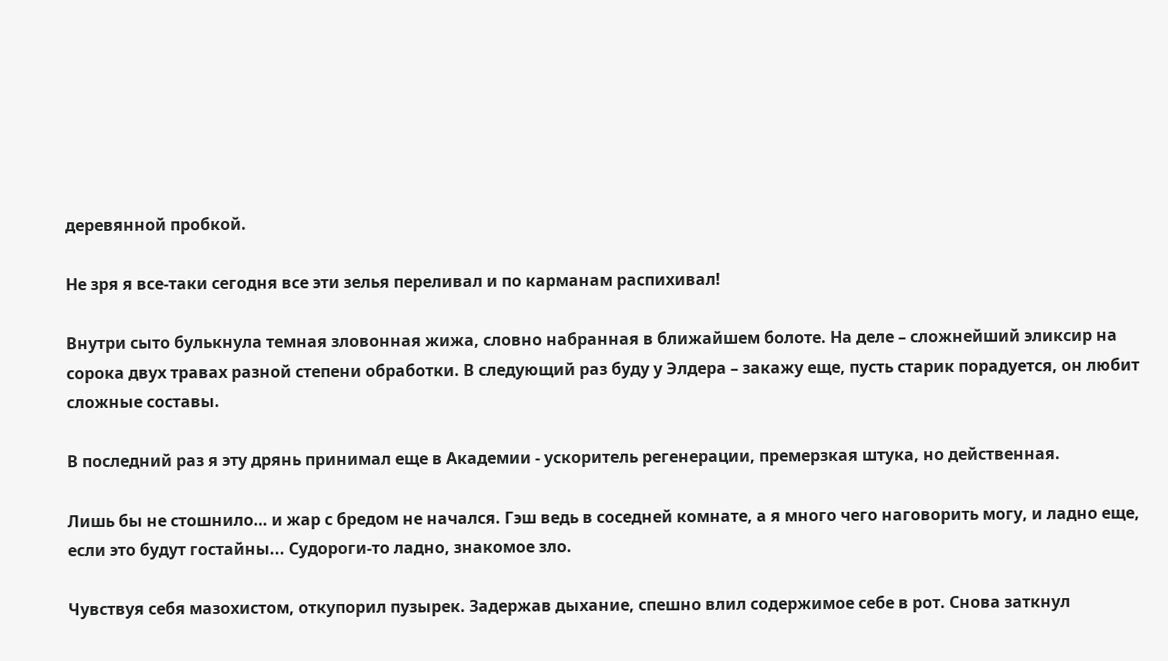деревянной пробкой.

Не зря я все-таки сегодня все эти зелья переливал и по карманам распихивал!

Внутри сыто булькнула темная зловонная жижа, словно набранная в ближайшем болоте. На деле – сложнейший эликсир на сорока двух травах разной степени обработки. В следующий раз буду у Элдера – закажу еще, пусть старик порадуется, он любит сложные составы.

В последний раз я эту дрянь принимал еще в Академии - ускоритель регенерации, премерзкая штука, но действенная.

Лишь бы не стошнило… и жар с бредом не начался. Гэш ведь в соседней комнате, а я много чего наговорить могу, и ладно еще, если это будут гостайны... Судороги-то ладно, знакомое зло.

Чувствуя себя мазохистом, откупорил пузырек. Задержав дыхание, спешно влил содержимое себе в рот. Снова заткнул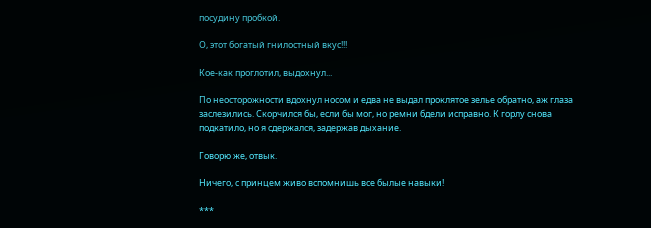посудину пробкой.

О, этот богатый гнилостный вкус!!!

Кое-как проглотил, выдохнул...

По неосторожности вдохнул носом и едва не выдал проклятое зелье обратно, аж глаза заслезились. Скорчился бы, если бы мог, но ремни бдели исправно. К горлу снова подкатило, но я сдержался, задержав дыхание.

Говорю же, отвык.

Ничего, с принцем живо вспомнишь все былые навыки!

***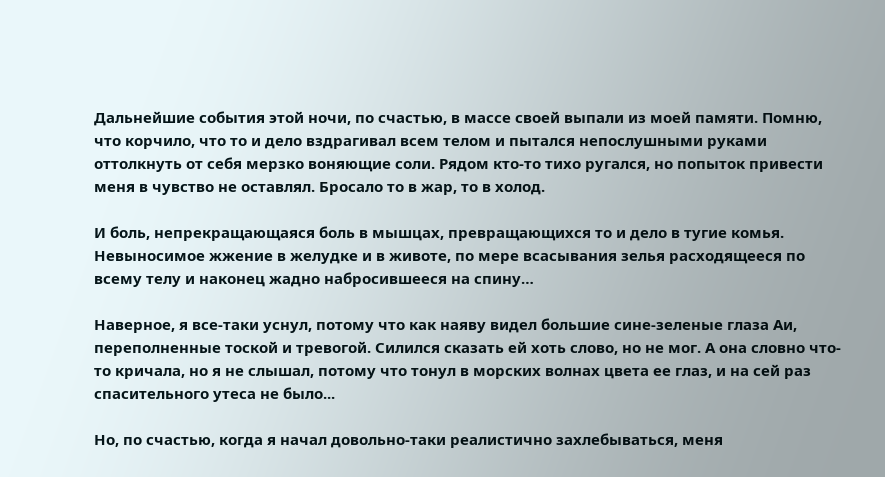Дальнейшие события этой ночи, по счастью, в массе своей выпали из моей памяти. Помню, что корчило, что то и дело вздрагивал всем телом и пытался непослушными руками оттолкнуть от себя мерзко воняющие соли. Рядом кто-то тихо ругался, но попыток привести меня в чувство не оставлял. Бросало то в жар, то в холод.

И боль, непрекращающаяся боль в мышцах, превращающихся то и дело в тугие комья. Невыносимое жжение в желудке и в животе, по мере всасывания зелья расходящееся по всему телу и наконец жадно набросившееся на спину…

Наверное, я все-таки уснул, потому что как наяву видел большие сине-зеленые глаза Аи, переполненные тоской и тревогой. Силился сказать ей хоть слово, но не мог. А она словно что-то кричала, но я не слышал, потому что тонул в морских волнах цвета ее глаз, и на сей раз спасительного утеса не было...

Но, по счастью, когда я начал довольно-таки реалистично захлебываться, меня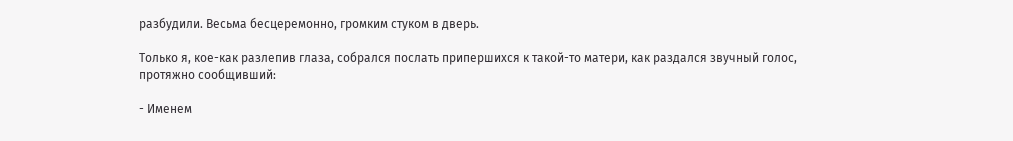разбудили. Весьма бесцеремонно, громким стуком в дверь.

Только я, кое-как разлепив глаза, собрался послать припершихся к такой-то матери, как раздался звучный голос, протяжно сообщивший:

- Именем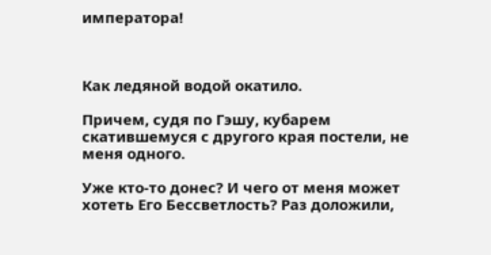императора!



Как ледяной водой окатило.

Причем, судя по Гэшу, кубарем скатившемуся с другого края постели, не меня одного.

Уже кто-то донес? И чего от меня может хотеть Его Бессветлость? Раз доложили,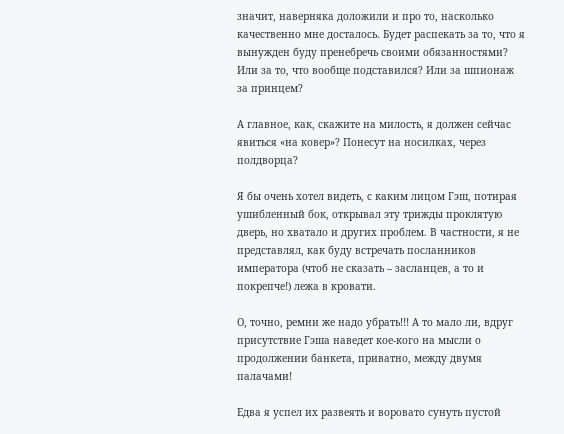значит, наверняка доложили и про то, насколько качественно мне досталось. Будет распекать за то, что я вынужден буду пренебречь своими обязанностями? Или за то, что вообще подставился? Или за шпионаж за принцем?

А главное, как, скажите на милость, я должен сейчас явиться «на ковер»? Понесут на носилках, через полдворца?

Я бы очень хотел видеть, с каким лицом Гэш, потирая ушибленный бок, открывал эту трижды проклятую дверь, но хватало и других проблем. В частности, я не представлял, как буду встречать посланников императора (чтоб не сказать – засланцев, а то и покрепче!) лежа в кровати.

О, точно, ремни же надо убрать!!! А то мало ли, вдруг присутствие Гэша наведет кое-кого на мысли о продолжении банкета, приватно, между двумя палачами!

Едва я успел их развеять и воровато сунуть пустой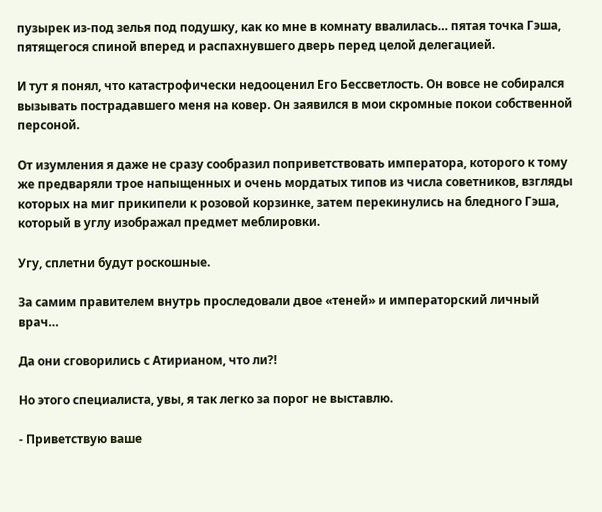пузырек из-под зелья под подушку, как ко мне в комнату ввалилась… пятая точка Гэша, пятящегося спиной вперед и распахнувшего дверь перед целой делегацией.

И тут я понял, что катастрофически недооценил Его Бессветлость. Он вовсе не собирался вызывать пострадавшего меня на ковер. Он заявился в мои скромные покои собственной персоной.

От изумления я даже не сразу сообразил поприветствовать императора, которого к тому же предваряли трое напыщенных и очень мордатых типов из числа советников, взгляды которых на миг прикипели к розовой корзинке, затем перекинулись на бледного Гэша, который в углу изображал предмет меблировки.

Угу, сплетни будут роскошные.

За самим правителем внутрь проследовали двое «теней» и императорский личный врач…

Да они сговорились с Атирианом, что ли?!

Но этого специалиста, увы, я так легко за порог не выставлю.

- Приветствую ваше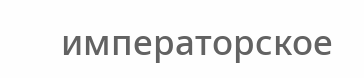императорское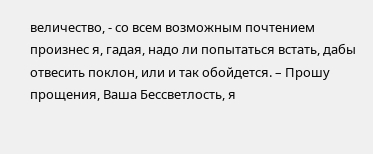величество, - со всем возможным почтением произнес я, гадая, надо ли попытаться встать, дабы отвесить поклон, или и так обойдется. – Прошу прощения, Ваша Бессветлость, я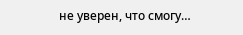не уверен, что смогу…